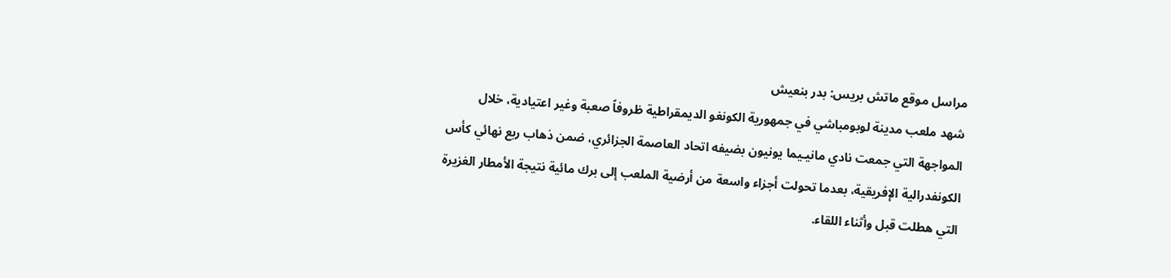مراسل موقع ماتش بريس: بدر بنعيش
شهد ملعب مدينة لوبومباشي في جمهورية الكونغو الديمقراطية ظروفاً صعبة وغير اعتيادية، خلال المواجهة التي جمعت نادي مانيـيما يونيون بضيفه اتحاد العاصمة الجزائري، ضمن ذهاب ربع نهائي كأس الكونفدرالية الإفريقية، بعدما تحولت أجزاء واسعة من أرضية الملعب إلى برك مائية نتيجة الأمطار الغزيرة التي هطلت قبل وأثناء اللقاء.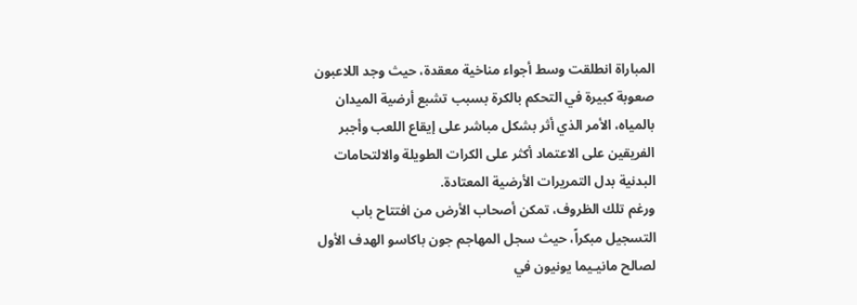المباراة انطلقت وسط أجواء مناخية معقدة، حيث وجد اللاعبون صعوبة كبيرة في التحكم بالكرة بسبب تشبع أرضية الميدان بالمياه، الأمر الذي أثر بشكل مباشر على إيقاع اللعب وأجبر الفريقين على الاعتماد أكثر على الكرات الطويلة والالتحامات البدنية بدل التمريرات الأرضية المعتادة.
ورغم تلك الظروف، تمكن أصحاب الأرض من افتتاح باب التسجيل مبكراً، حيث سجل المهاجم جون باكاسو الهدف الأول لصالح مانيـيما يونيون في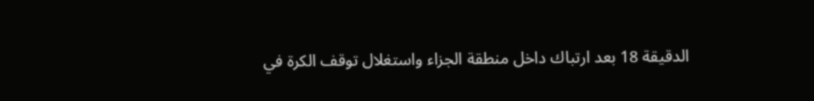الدقيقة 18 بعد ارتباك داخل منطقة الجزاء واستغلال توقف الكرة في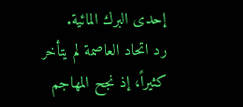إحدى البرك المائية.
رد اتحاد العاصمة لم يتأخر كثيراً، إذ نجح المهاجم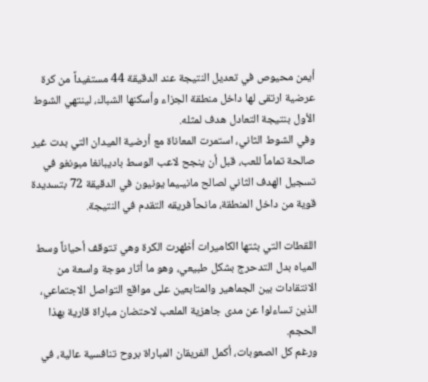أيمن محيوص في تعديل النتيجة عند الدقيقة 44 مستفيداً من كرة عرضية ارتقى لها داخل منطقة الجزاء وأسكنها الشباك، لينتهي الشوط الأول بنتيجة التعادل هدف لمثله.
وفي الشوط الثاني، استمرت المعاناة مع أرضية الميدان التي بدت غير صالحة تماماً للعب، قبل أن ينجح لاعب الوسط باديبانغا مبونغو في تسجيل الهدف الثاني لصالح مانيـيما يونيون في الدقيقة 72 بتسديدة قوية من داخل المنطقة، مانحاً فريقه التقدم في النتيجة.

اللقطات التي بثتها الكاميرات أظهرت الكرة وهي تتوقف أحياناً وسط المياه بدل التدحرج بشكل طبيعي، وهو ما أثار موجة واسعة من الانتقادات بين الجماهير والمتابعين على مواقع التواصل الاجتماعي، الذين تساءلوا عن مدى جاهزية الملعب لاحتضان مباراة قارية بهذا الحجم.
ورغم كل الصعوبات، أكمل الفريقان المباراة بروح تنافسية عالية، في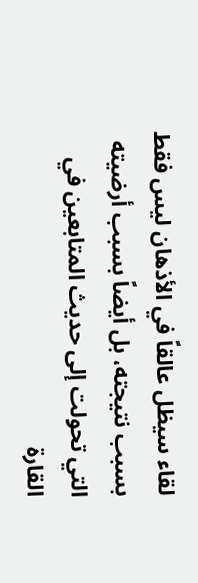لقاء سيظل عالقاً في الأذهان ليس فقط بسبب نتيجته، بل أيضاً بسبب أرضيته التي تحولت إلى حديث المتابعين في القارة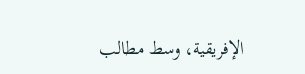الإفريقية، وسط مطالب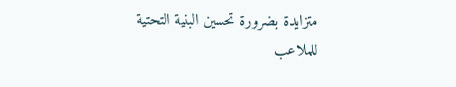متزايدة بضرورة تحسين البنية التحتية للملاعب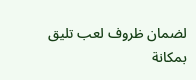لضمان ظروف لعب تليق بمكانة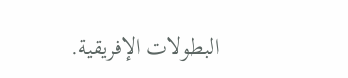البطولات الإفريقية.